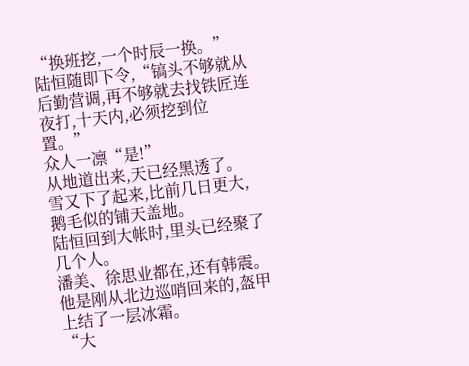“换班挖,一个时辰一换。”
陆恒随即下令,“镐头不够就从后勤营调,再不够就去找铁匠连夜打,十天内,必须挖到位置。”
众人一凛“是!”
从地道出来,天已经黑透了。
雪又下了起来,比前几日更大,鹅毛似的铺天盖地。
陆恒回到大帐时,里头已经聚了几个人。
潘美、徐思业都在,还有韩震。
他是刚从北边巡哨回来的,盔甲上结了一层冰霜。
“大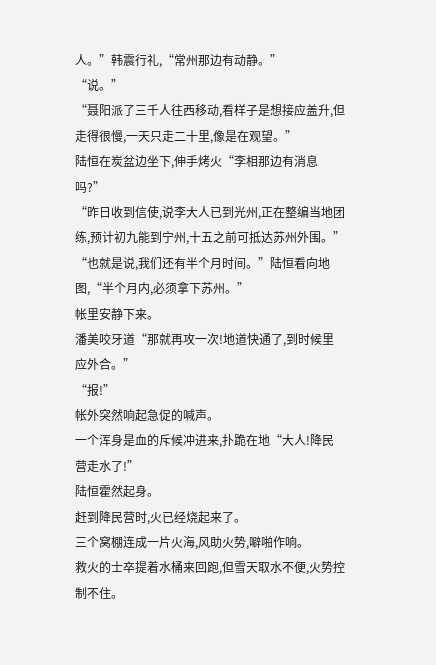人。”韩震行礼,“常州那边有动静。”
“说。”
“聂阳派了三千人往西移动,看样子是想接应盖升,但走得很慢,一天只走二十里,像是在观望。”
陆恒在炭盆边坐下,伸手烤火“李相那边有消息吗?”
“昨日收到信使,说李大人已到光州,正在整编当地团练,预计初九能到宁州,十五之前可抵达苏州外围。”
“也就是说,我们还有半个月时间。”陆恒看向地图,“半个月内,必须拿下苏州。”
帐里安静下来。
潘美咬牙道“那就再攻一次!地道快通了,到时候里应外合。”
“报!”
帐外突然响起急促的喊声。
一个浑身是血的斥候冲进来,扑跪在地“大人!降民营走水了!”
陆恒霍然起身。
赶到降民营时,火已经烧起来了。
三个窝棚连成一片火海,风助火势,噼啪作响。
救火的士卒提着水桶来回跑,但雪天取水不便,火势控制不住。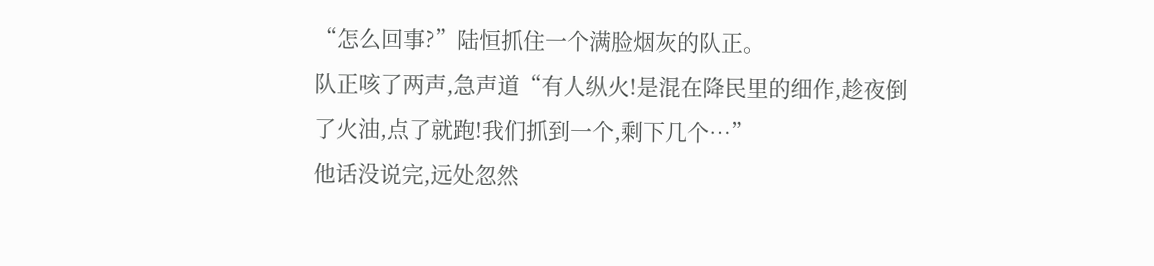“怎么回事?”陆恒抓住一个满脸烟灰的队正。
队正咳了两声,急声道“有人纵火!是混在降民里的细作,趁夜倒了火油,点了就跑!我们抓到一个,剩下几个…”
他话没说完,远处忽然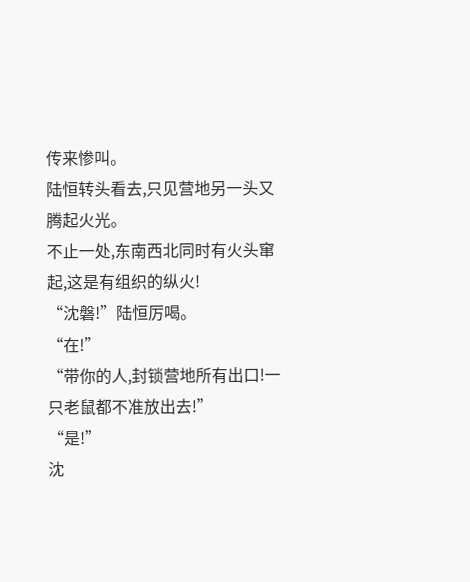传来惨叫。
陆恒转头看去,只见营地另一头又腾起火光。
不止一处,东南西北同时有火头窜起,这是有组织的纵火!
“沈磐!”陆恒厉喝。
“在!”
“带你的人,封锁营地所有出口!一只老鼠都不准放出去!”
“是!”
沈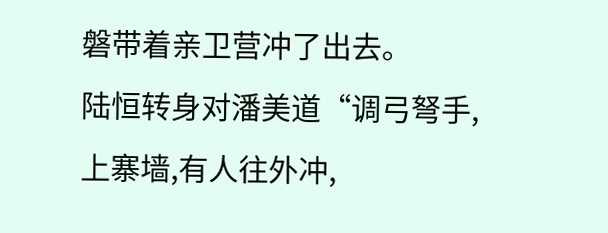磐带着亲卫营冲了出去。
陆恒转身对潘美道“调弓弩手,上寨墙,有人往外冲,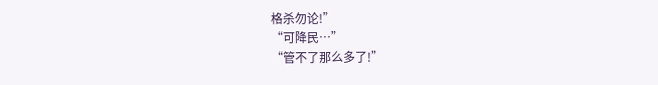格杀勿论!”
“可降民…”
“管不了那么多了!”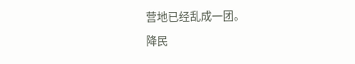营地已经乱成一团。
降民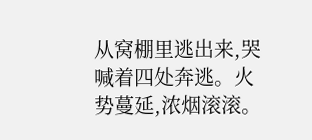从窝棚里逃出来,哭喊着四处奔逃。火势蔓延,浓烟滚滚。